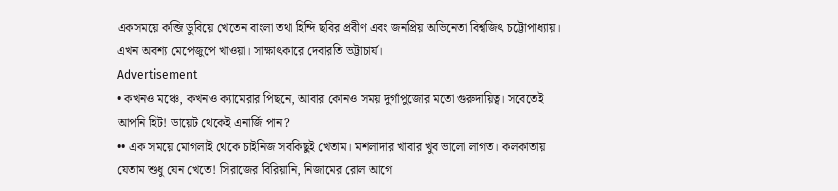একসময়ে কব্জি ডুবিয়ে খেতেন বাংলা তথা হিন্দি ছবির প্রবীণ এবং জনপ্রিয় অভিনেতা বিশ্বজিৎ চট্টোপাধ্যায়। এখন অবশ্য মেপেজুপে খাওয়া। সাক্ষাৎকারে দেবারতি ভট্টাচার্য।
Advertisement
• কখনও মঞ্চে, কখনও ক্যামেরার পিছনে, আবার কোনও সময় দুর্গাপুজোর মতো গুরুদায়িত্ব। সবেতেই আপনি হিট! ডায়েট থেকেই এনার্জি পান?
•• এক সময়ে মোগলাই থেকে চাইনিজ সবকিছুই খেতাম। মশলাদার খাবার খুব ভালো লাগত। কলকাতায় যেতাম শুধু যেন খেতে! সিরাজের বিরিয়ানি, নিজামের রোল আগে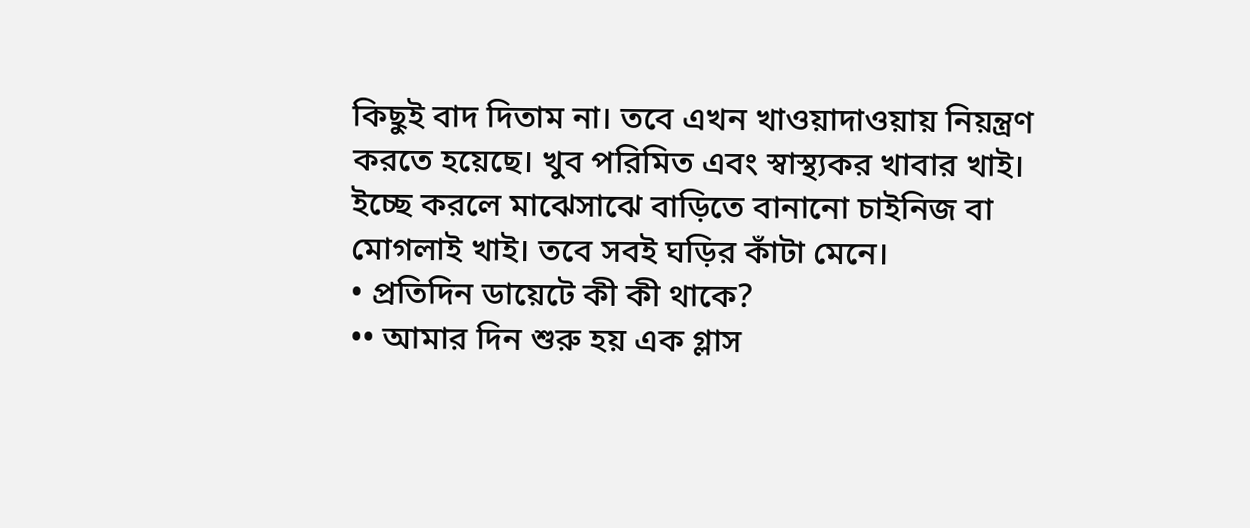কিছুই বাদ দিতাম না। তবে এখন খাওয়াদাওয়ায় নিয়ন্ত্রণ করতে হয়েছে। খুব পরিমিত এবং স্বাস্থ্যকর খাবার খাই। ইচ্ছে করলে মাঝেসাঝে বাড়িতে বানানো চাইনিজ বা মোগলাই খাই। তবে সবই ঘড়ির কাঁটা মেনে।
• প্রতিদিন ডায়েটে কী কী থাকে?
•• আমার দিন শুরু হয় এক গ্লাস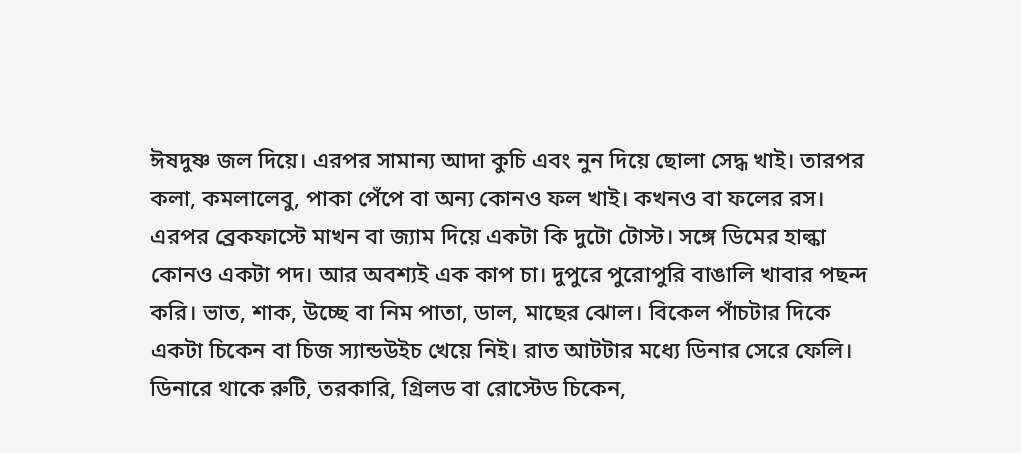ঈষদুষ্ণ জল দিয়ে। এরপর সামান্য আদা কুচি এবং নুন দিয়ে ছোলা সেদ্ধ খাই। তারপর কলা, কমলালেবু, পাকা পেঁপে বা অন্য কোনও ফল খাই। কখনও বা ফলের রস। এরপর ব্রেকফাস্টে মাখন বা জ্যাম দিয়ে একটা কি দুটো টোস্ট। সঙ্গে ডিমের হাল্কা কোনও একটা পদ। আর অবশ্যই এক কাপ চা। দুপুরে পুরোপুরি বাঙালি খাবার পছন্দ করি। ভাত, শাক, উচ্ছে বা নিম পাতা, ডাল, মাছের ঝোল। বিকেল পাঁচটার দিকে একটা চিকেন বা চিজ স্যান্ডউইচ খেয়ে নিই। রাত আটটার মধ্যে ডিনার সেরে ফেলি। ডিনারে থাকে রুটি, তরকারি, গ্রিলড বা রোস্টেড চিকেন,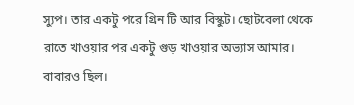স্যুপ। তার একটু পরে গ্রিন টি আর বিস্কুট। ছোটবেলা থেকে রাতে খাওয়ার পর একটু গুড় খাওয়ার অভ্যাস আমার। বাবারও ছিল।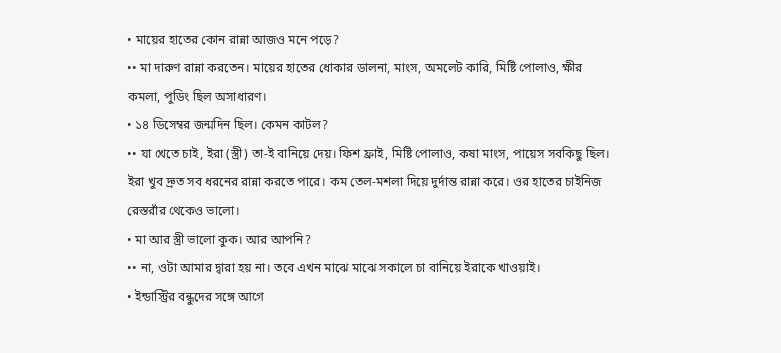• মায়ের হাতের কোন রান্না আজও মনে পড়ে?
•• মা দারুণ রান্না করতেন। মায়ের হাতের ধোকার ডালনা, মাংস, অমলেট কারি, মিষ্টি পোলাও, ক্ষীর কমলা, পুডিং ছিল অসাধারণ।
• ১৪ ডিসেম্বর জন্মদিন ছিল। কেমন কাটল?
•• যা খেতে চাই, ইরা (স্ত্রী) তা-ই বানিয়ে দেয়। ফিশ ফ্রাই, মিষ্টি পোলাও, কষা মাংস, পায়েস সবকিছু ছিল। ইরা খুব দ্রুত সব ধরনের রান্না করতে পারে। কম তেল-মশলা দিয়ে দুর্দান্ত রান্না করে। ওর হাতের চাইনিজ রেস্তরাঁর থেকেও ভালো।
• মা আর স্ত্রী ভালো কুক। আর আপনি?
•• না, ওটা আমার দ্বারা হয় না। তবে এখন মাঝে মাঝে সকালে চা বানিয়ে ইরাকে খাওয়াই।
• ইন্ডাস্ট্রির বন্ধুদের সঙ্গে আগে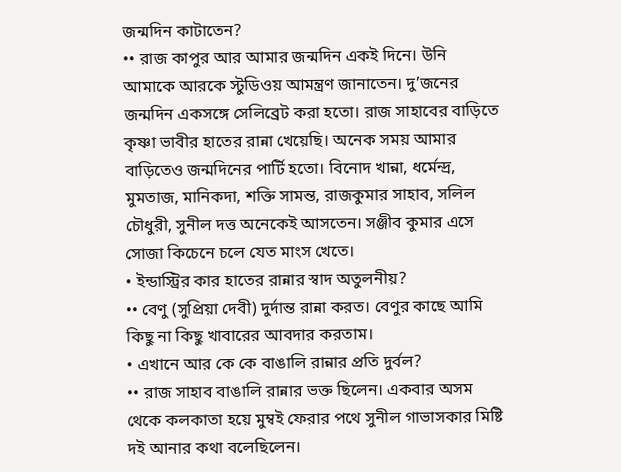জন্মদিন কাটাতেন?
•• রাজ কাপুর আর আমার জন্মদিন একই দিনে। উনি আমাকে আরকে স্টুডিওয় আমন্ত্রণ জানাতেন। দু’জনের জন্মদিন একসঙ্গে সেলিব্রেট করা হতো। রাজ সাহাবের বাড়িতে কৃষ্ণা ভাবীর হাতের রান্না খেয়েছি। অনেক সময় আমার বাড়িতেও জন্মদিনের পার্টি হতো। বিনোদ খান্না, ধর্মেন্দ্র, মুমতাজ, মানিকদা, শক্তি সামন্ত, রাজকুমার সাহাব, সলিল চৌধুরী, সুনীল দত্ত অনেকেই আসতেন। সঞ্জীব কুমার এসে সোজা কিচেনে চলে যেত মাংস খেতে।
• ইন্ডাস্ট্রির কার হাতের রান্নার স্বাদ অতুলনীয়?
•• বেণু (সুপ্রিয়া দেবী) দুর্দান্ত রান্না করত। বেণুর কাছে আমি কিছু না কিছু খাবারের আবদার করতাম।
• এখানে আর কে কে বাঙালি রান্নার প্রতি দুর্বল?
•• রাজ সাহাব বাঙালি রান্নার ভক্ত ছিলেন। একবার অসম থেকে কলকাতা হয়ে মুম্বই ফেরার পথে সুনীল গাভাসকার মিষ্টি দই আনার কথা বলেছিলেন।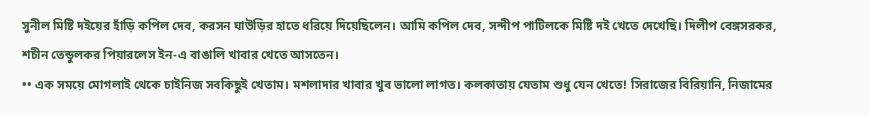সুনীল মিষ্টি দইয়ের হাঁড়ি কপিল দেব, করসন ঘাউড়ির হাতে ধরিয়ে দিয়েছিলেন। আমি কপিল দেব, সন্দীপ পাটিলকে মিষ্টি দই খেতে দেখেছি। দিলীপ বেঙ্গসরকর, শচীন তেন্ডুলকর পিয়ারলেস ইন-এ বাঙালি খাবার খেতে আসতেন।
•• এক সময়ে মোগলাই থেকে চাইনিজ সবকিছুই খেতাম। মশলাদার খাবার খুব ভালো লাগত। কলকাতায় যেতাম শুধু যেন খেতে! সিরাজের বিরিয়ানি, নিজামের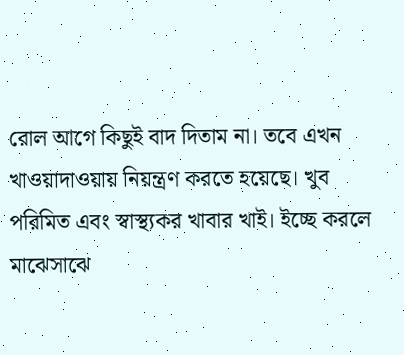রোল আগে কিছুই বাদ দিতাম না। তবে এখন খাওয়াদাওয়ায় নিয়ন্ত্রণ করতে হয়েছে। খুব পরিমিত এবং স্বাস্থ্যকর খাবার খাই। ইচ্ছে করলে মাঝেসাঝে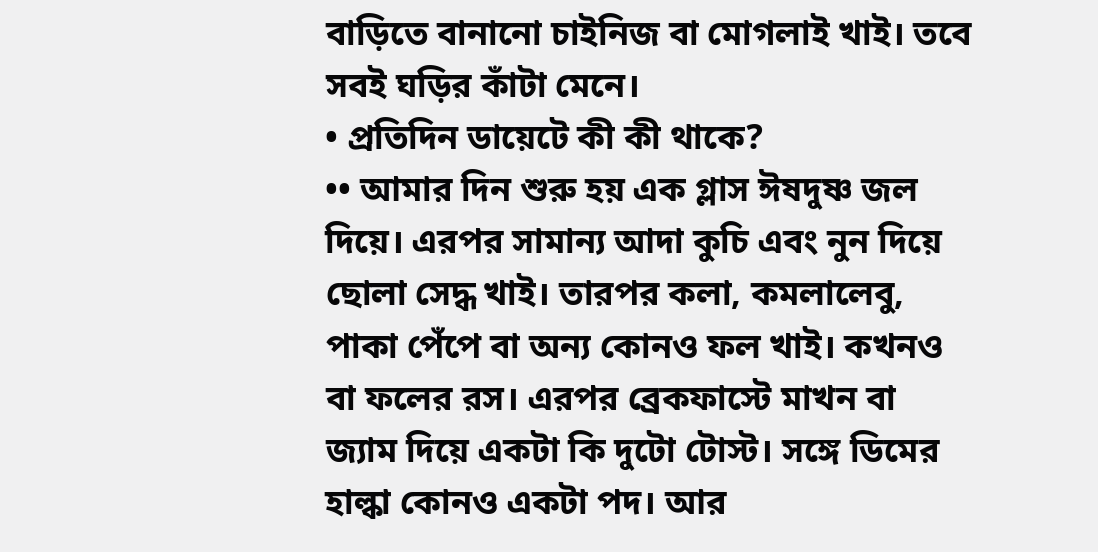বাড়িতে বানানো চাইনিজ বা মোগলাই খাই। তবে সবই ঘড়ির কাঁটা মেনে।
• প্রতিদিন ডায়েটে কী কী থাকে?
•• আমার দিন শুরু হয় এক গ্লাস ঈষদুষ্ণ জল দিয়ে। এরপর সামান্য আদা কুচি এবং নুন দিয়ে ছোলা সেদ্ধ খাই। তারপর কলা, কমলালেবু, পাকা পেঁপে বা অন্য কোনও ফল খাই। কখনও বা ফলের রস। এরপর ব্রেকফাস্টে মাখন বা জ্যাম দিয়ে একটা কি দুটো টোস্ট। সঙ্গে ডিমের হাল্কা কোনও একটা পদ। আর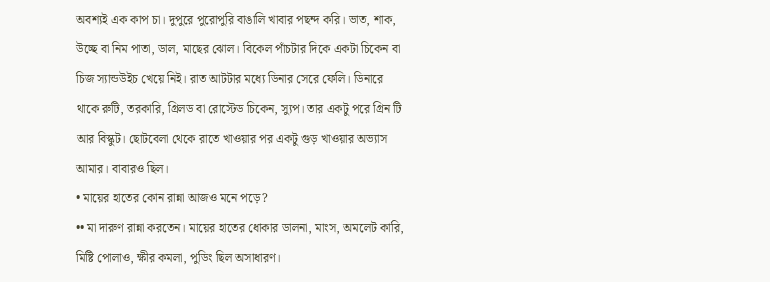অবশ্যই এক কাপ চা। দুপুরে পুরোপুরি বাঙালি খাবার পছন্দ করি। ভাত, শাক, উচ্ছে বা নিম পাতা, ডাল, মাছের ঝোল। বিকেল পাঁচটার দিকে একটা চিকেন বা চিজ স্যান্ডউইচ খেয়ে নিই। রাত আটটার মধ্যে ডিনার সেরে ফেলি। ডিনারে থাকে রুটি, তরকারি, গ্রিলড বা রোস্টেড চিকেন, স্যুপ। তার একটু পরে গ্রিন টি আর বিস্কুট। ছোটবেলা থেকে রাতে খাওয়ার পর একটু গুড় খাওয়ার অভ্যাস আমার। বাবারও ছিল।
• মায়ের হাতের কোন রান্না আজও মনে পড়ে?
•• মা দারুণ রান্না করতেন। মায়ের হাতের ধোকার ডালনা, মাংস, অমলেট কারি, মিষ্টি পোলাও, ক্ষীর কমলা, পুডিং ছিল অসাধারণ।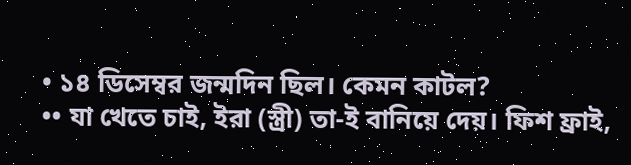• ১৪ ডিসেম্বর জন্মদিন ছিল। কেমন কাটল?
•• যা খেতে চাই, ইরা (স্ত্রী) তা-ই বানিয়ে দেয়। ফিশ ফ্রাই,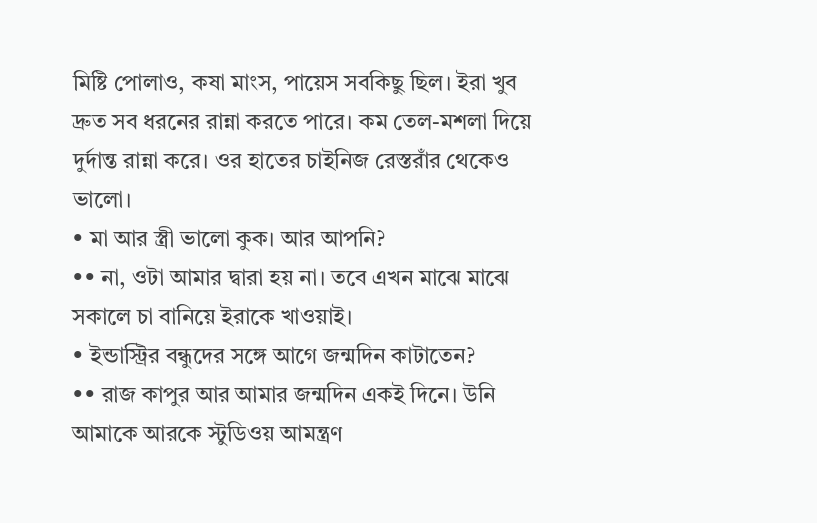মিষ্টি পোলাও, কষা মাংস, পায়েস সবকিছু ছিল। ইরা খুব দ্রুত সব ধরনের রান্না করতে পারে। কম তেল-মশলা দিয়ে দুর্দান্ত রান্না করে। ওর হাতের চাইনিজ রেস্তরাঁর থেকেও ভালো।
• মা আর স্ত্রী ভালো কুক। আর আপনি?
•• না, ওটা আমার দ্বারা হয় না। তবে এখন মাঝে মাঝে সকালে চা বানিয়ে ইরাকে খাওয়াই।
• ইন্ডাস্ট্রির বন্ধুদের সঙ্গে আগে জন্মদিন কাটাতেন?
•• রাজ কাপুর আর আমার জন্মদিন একই দিনে। উনি আমাকে আরকে স্টুডিওয় আমন্ত্রণ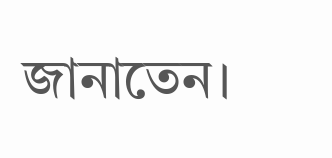জানাতেন।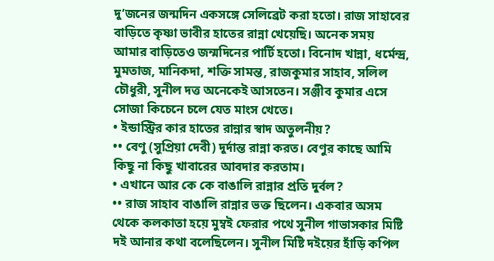দু’জনের জন্মদিন একসঙ্গে সেলিব্রেট করা হতো। রাজ সাহাবের বাড়িতে কৃষ্ণা ভাবীর হাতের রান্না খেয়েছি। অনেক সময় আমার বাড়িতেও জন্মদিনের পার্টি হতো। বিনোদ খান্না, ধর্মেন্দ্র, মুমতাজ, মানিকদা, শক্তি সামন্ত, রাজকুমার সাহাব, সলিল চৌধুরী, সুনীল দত্ত অনেকেই আসতেন। সঞ্জীব কুমার এসে সোজা কিচেনে চলে যেত মাংস খেতে।
• ইন্ডাস্ট্রির কার হাতের রান্নার স্বাদ অতুলনীয়?
•• বেণু (সুপ্রিয়া দেবী) দুর্দান্ত রান্না করত। বেণুর কাছে আমি কিছু না কিছু খাবারের আবদার করতাম।
• এখানে আর কে কে বাঙালি রান্নার প্রতি দুর্বল?
•• রাজ সাহাব বাঙালি রান্নার ভক্ত ছিলেন। একবার অসম থেকে কলকাতা হয়ে মুম্বই ফেরার পথে সুনীল গাভাসকার মিষ্টি দই আনার কথা বলেছিলেন। সুনীল মিষ্টি দইয়ের হাঁড়ি কপিল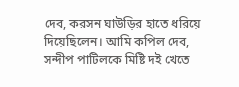দেব, করসন ঘাউড়ির হাতে ধরিয়ে দিয়েছিলেন। আমি কপিল দেব, সন্দীপ পাটিলকে মিষ্টি দই খেতে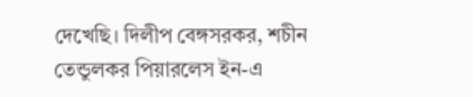দেখেছি। দিলীপ বেঙ্গসরকর, শচীন তেন্ডুলকর পিয়ারলেস ইন-এ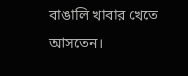বাঙালি খাবার খেতে আসতেন।